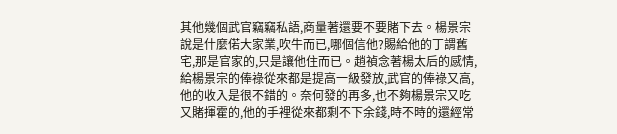其他幾個武官竊竊私語,商量著還要不要賭下去。楊景宗說是什麼偌大家業,吹牛而已,哪個信他?賜給他的丁謂舊宅,那是官家的,只是讓他住而已。趙禎念著楊太后的感情,給楊景宗的俸祿從來都是提高一級發放,武官的俸祿又高,他的收入是很不錯的。奈何發的再多,也不夠楊景宗又吃又賭揮霍的,他的手裡從來都剩不下余錢,時不時的還經常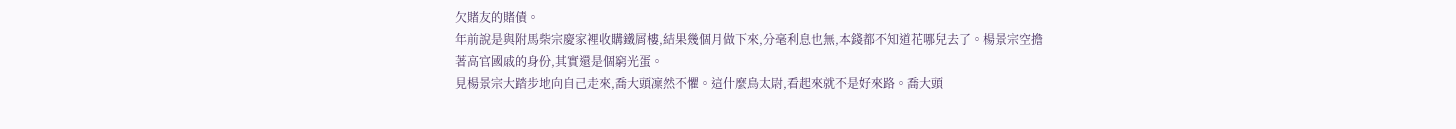欠賭友的賭債。
年前說是與附馬柴宗慶家裡收購鐵屑樓,結果幾個月做下來,分毫利息也無,本錢都不知道花哪兒去了。楊景宗空擔著高官國戚的身份,其實還是個窮光蛋。
見楊景宗大踏步地向自己走來,喬大頭凜然不懼。這什麼鳥太尉,看起來就不是好來路。喬大頭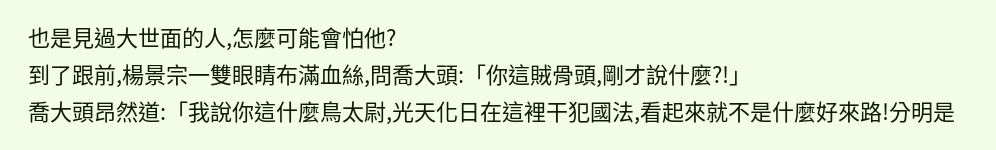也是見過大世面的人,怎麼可能會怕他?
到了跟前,楊景宗一雙眼睛布滿血絲,問喬大頭:「你這賊骨頭,剛才說什麼?!」
喬大頭昂然道:「我說你這什麼鳥太尉,光天化日在這裡干犯國法,看起來就不是什麼好來路!分明是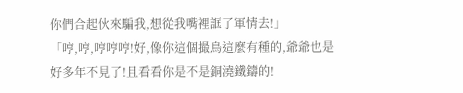你們合起伙來騙我,想從我嘴裡誆了軍情去!」
「哼,哼,哼哼哼!好,像你這個撮鳥這麼有種的,爺爺也是好多年不見了!且看看你是不是銅澆鐵鑄的!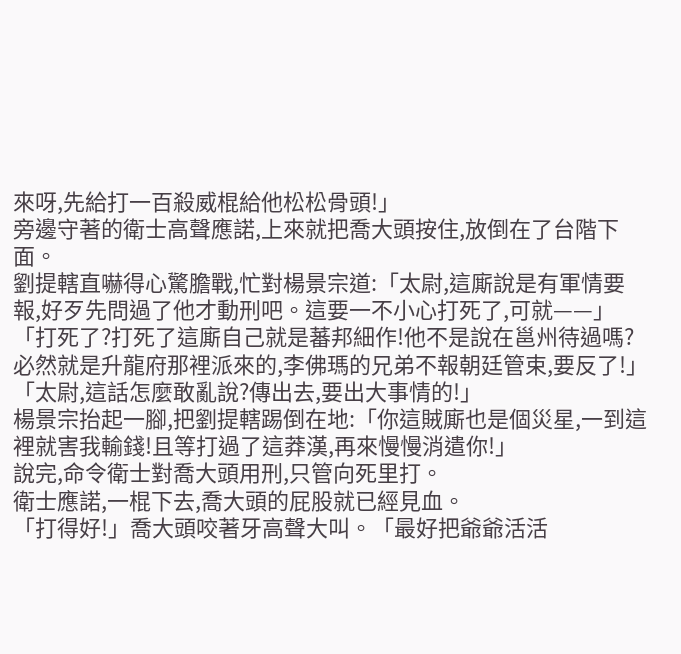來呀,先給打一百殺威棍給他松松骨頭!」
旁邊守著的衛士高聲應諾,上來就把喬大頭按住,放倒在了台階下面。
劉提轄直嚇得心驚膽戰,忙對楊景宗道:「太尉,這廝說是有軍情要報,好歹先問過了他才動刑吧。這要一不小心打死了,可就——」
「打死了?打死了這廝自己就是蕃邦細作!他不是說在邕州待過嗎?必然就是升龍府那裡派來的,李佛瑪的兄弟不報朝廷管束,要反了!」
「太尉,這話怎麼敢亂說?傳出去,要出大事情的!」
楊景宗抬起一腳,把劉提轄踢倒在地:「你這賊廝也是個災星,一到這裡就害我輸錢!且等打過了這莽漢,再來慢慢消遣你!」
說完,命令衛士對喬大頭用刑,只管向死里打。
衛士應諾,一棍下去,喬大頭的屁股就已經見血。
「打得好!」喬大頭咬著牙高聲大叫。「最好把爺爺活活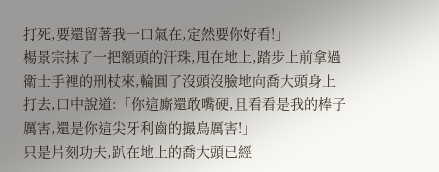打死,要還留著我一口氣在,定然要你好看!」
楊景宗抹了一把額頭的汗珠,甩在地上,踏步上前拿過衛士手裡的刑杖來,輪圓了沒頭沒臉地向喬大頭身上打去,口中說道:「你這廝還敢嘴硬,且看看是我的棒子厲害,還是你這尖牙利齒的撮鳥厲害!」
只是片刻功夫,趴在地上的喬大頭已經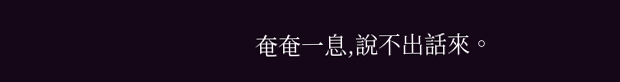奄奄一息,說不出話來。